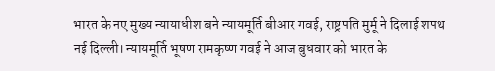भारत के नए मुख्य न्यायाधीश बने न्यायमूर्ति बीआर गवई, राष्ट्रपति मुर्मू ने दिलाई शपथ
नई दिल्ली। न्यायमूर्ति भूषण रामकृष्ण गवई ने आज बुधवार को भारत के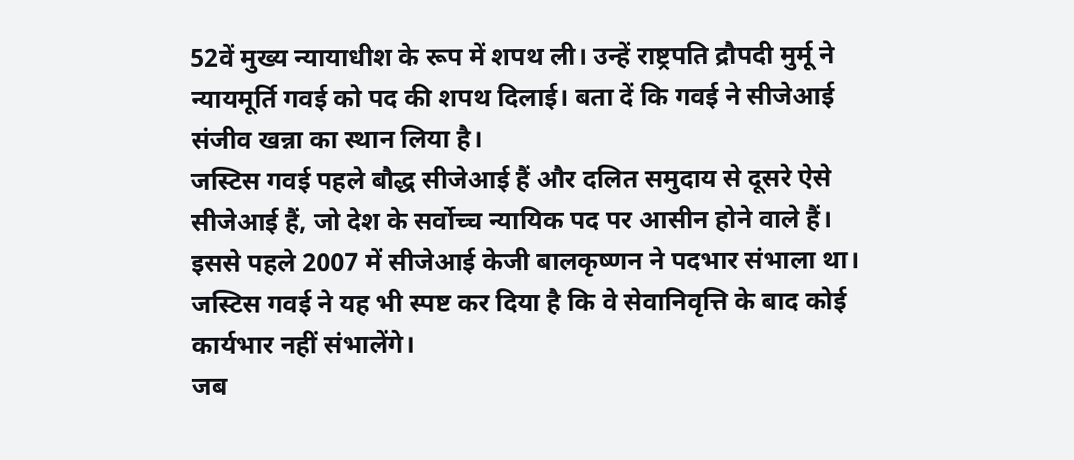52वें मुख्य न्यायाधीश के रूप में शपथ ली। उन्हें राष्ट्रपति द्रौपदी मुर्मू ने न्यायमूर्ति गवई को पद की शपथ दिलाई। बता दें कि गवई ने सीजेआई संजीव खन्ना का स्थान लिया है।
जस्टिस गवई पहले बौद्ध सीजेआई हैं और दलित समुदाय से दूसरे ऐसे सीजेआई हैं, जो देश के सर्वोच्च न्यायिक पद पर आसीन होने वाले हैं।
इससे पहले 2007 में सीजेआई केजी बालकृष्णन ने पदभार संभाला था। जस्टिस गवई ने यह भी स्पष्ट कर दिया है कि वे सेवानिवृत्ति के बाद कोई कार्यभार नहीं संभालेंगे।
जब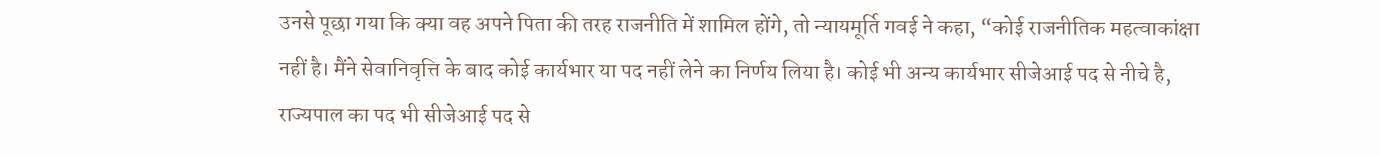उनसे पूछा गया कि क्या वह अपने पिता की तरह राजनीति में शामिल होंगे, तो न्यायमूर्ति गवई ने कहा, “कोई राजनीतिक महत्वाकांक्षा नहीं है। मैंने सेवानिवृत्ति के बाद कोई कार्यभार या पद नहीं लेने का निर्णय लिया है। कोई भी अन्य कार्यभार सीजेआई पद से नीचे है, राज्यपाल का पद भी सीजेआई पद से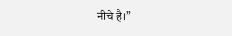नीचे है।”